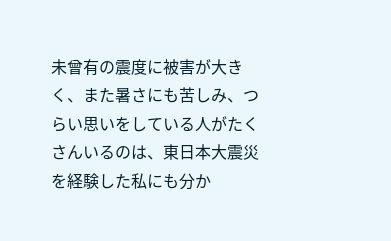未曾有の震度に被害が大きく、また暑さにも苦しみ、つらい思いをしている人がたくさんいるのは、東日本大震災を経験した私にも分か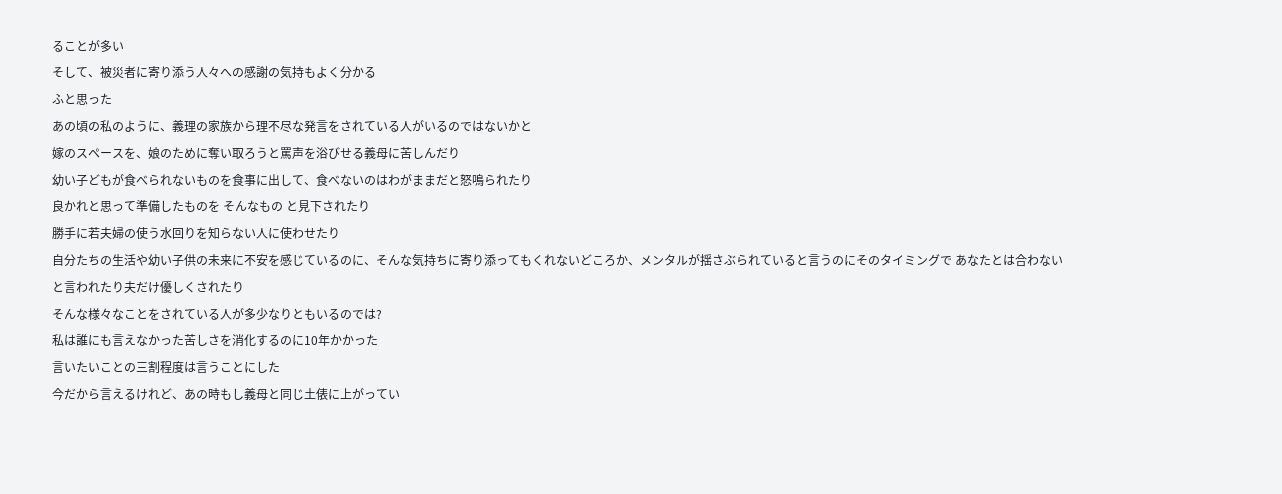ることが多い
そして、被災者に寄り添う人々への感謝の気持もよく分かる
ふと思った
あの頃の私のように、義理の家族から理不尽な発言をされている人がいるのではないかと
嫁のスペースを、娘のために奪い取ろうと罵声を浴びせる義母に苦しんだり
幼い子どもが食べられないものを食事に出して、食べないのはわがままだと怒鳴られたり
良かれと思って準備したものを そんなもの と見下されたり
勝手に若夫婦の使う水回りを知らない人に使わせたり
自分たちの生活や幼い子供の未来に不安を感じているのに、そんな気持ちに寄り添ってもくれないどころか、メンタルが揺さぶられていると言うのにそのタイミングで あなたとは合わない と言われたり夫だけ優しくされたり
そんな様々なことをされている人が多少なりともいるのでは?
私は誰にも言えなかった苦しさを消化するのに10年かかった
言いたいことの三割程度は言うことにした
今だから言えるけれど、あの時もし義母と同じ土俵に上がってい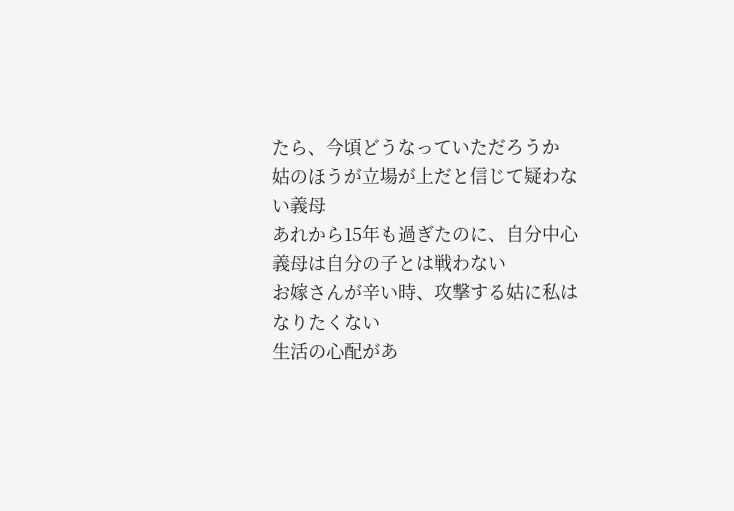たら、今頃どうなっていただろうか
姑のほうが立場が上だと信じて疑わない義母
あれから15年も過ぎたのに、自分中心
義母は自分の子とは戦わない
お嫁さんが辛い時、攻撃する姑に私はなりたくない
生活の心配があ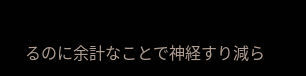るのに余計なことで神経すり減ら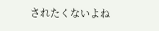されたくないよね